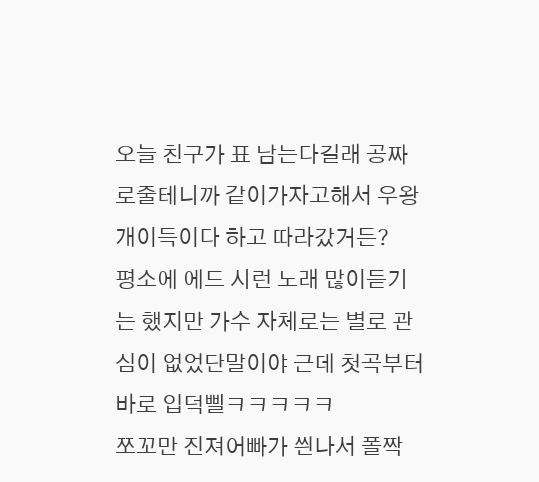오늘 친구가 표 남는다길래 공짜로줄테니까 같이가자고해서 우왕 개이득이다 하고 따라갔거든?
평소에 에드 시런 노래 많이듣기는 했지만 가수 자체로는 별로 관심이 없었단말이야 근데 첫곡부터 바로 입덕삘ㅋㅋㅋㅋㅋ
쪼꼬만 진져어빠가 씐나서 폴짝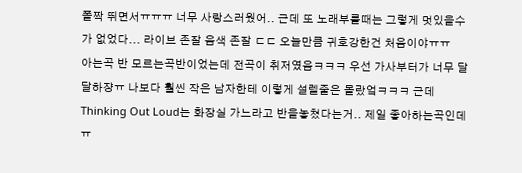폴짝 뛰면서ㅠㅠㅠ 너무 사랑스러웠어.. 근데 또 노래부를때는 그렇게 멋있을수가 없었다... 라이브 존잘 음색 존잘 ㄷㄷ 오늘만큼 귀호강한건 처음이야ㅠㅠ
아는곡 반 모르는곡반이었는데 전곡이 취저였음ㅋㅋㅋ 우선 가사부터가 너무 달달하쟝ㅠ 나보다 훨씬 작은 남자한테 이렇게 설렐줄은 몰랐엌ㅋㅋㅋ 근데 Thinking Out Loud는 화장실 가느라고 반을놓쳤다는거.. 제일 좋아하는곡인데ㅠ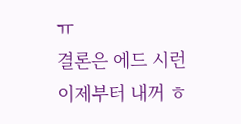ㅠ
결론은 에드 시런 이제부터 내꺼 ㅎ